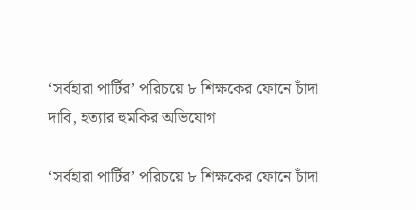‘সর্বহারা পার্টির’ পরিচয়ে ৮ শিক্ষকের ফোনে চাঁদা দাবি, হত্যার হুমকির অভিযোগ

‘সর্বহারা পার্টির’ পরিচয়ে ৮ শিক্ষকের ফোনে চাঁদা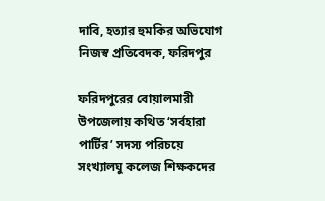দাবি, হত্যার হুমকির অভিযোগ
নিজস্ব প্রতিবেদক, ফরিদপুর

ফরিদপুরের বোয়ালমারী উপজেলায় কথিত ‘সর্বহারা পার্টির’ সদস্য পরিচয়ে সংখ্যালঘু কলেজ শিক্ষকদের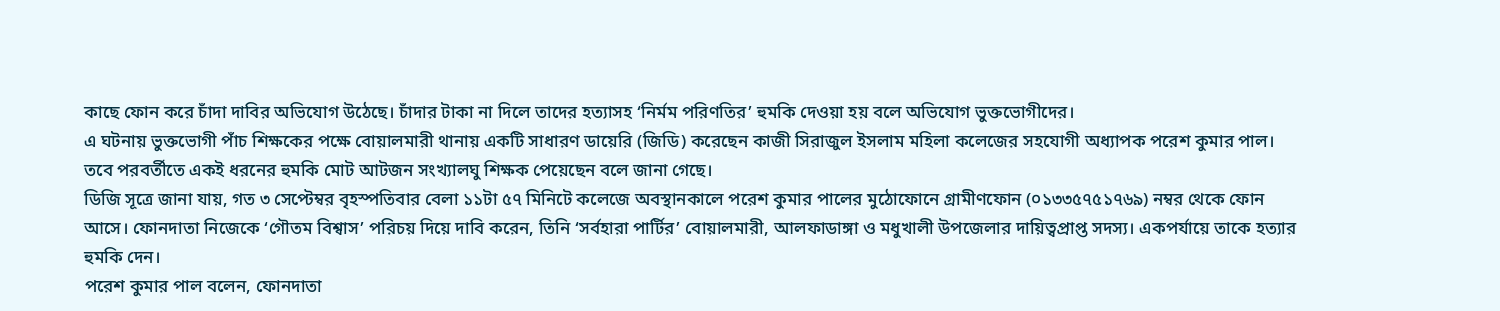কাছে ফোন করে চাঁদা দাবির অভিযোগ উঠেছে। চাঁদার টাকা না দিলে তাদের হত্যাসহ ‘নির্মম পরিণতির’ হুমকি দেওয়া হয় বলে অভিযোগ ভুক্তভোগীদের।
এ ঘটনায় ভুক্তভোগী পাঁচ শিক্ষকের পক্ষে বোয়ালমারী থানায় একটি সাধারণ ডায়েরি (জিডি) করেছেন কাজী সিরাজুল ইসলাম মহিলা কলেজের সহযোগী অধ্যাপক পরেশ কুমার পাল। তবে পরবর্তীতে একই ধরনের হুমকি মোট আটজন সংখ্যালঘু শিক্ষক পেয়েছেন বলে জানা গেছে।
ডিজি সূত্রে জানা যায়, গত ৩ সেপ্টেম্বর বৃহস্পতিবার বেলা ১১টা ৫৭ মিনিটে কলেজে অবস্থানকালে পরেশ কুমার পালের মুঠোফোনে গ্রামীণফোন (০১৩৩৫৭৫১৭৬৯) নম্বর থেকে ফোন আসে। ফোনদাতা নিজেকে ‘গৌতম বিশ্বাস’ পরিচয় দিয়ে দাবি করেন, তিনি ‘সর্বহারা পার্টির’ বোয়ালমারী, আলফাডাঙ্গা ও মধুখালী উপজেলার দায়িত্বপ্রাপ্ত সদস্য। একপর্যায়ে তাকে হত্যার হুমকি দেন।
পরেশ কুমার পাল বলেন, ফোনদাতা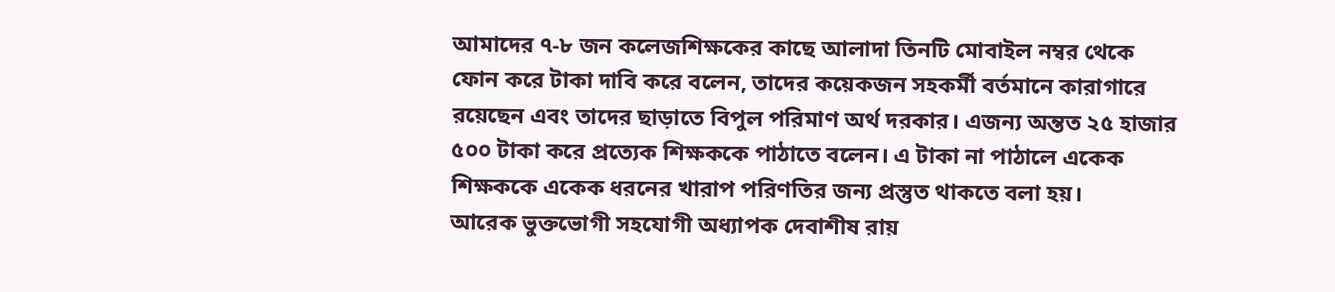আমাদের ৭-৮ জন কলেজশিক্ষকের কাছে আলাদা তিনটি মোবাইল নম্বর থেকে ফোন করে টাকা দাবি করে বলেন, তাদের কয়েকজন সহকর্মী বর্তমানে কারাগারে রয়েছেন এবং তাদের ছাড়াতে বিপুল পরিমাণ অর্থ দরকার। এজন্য অন্তত ২৫ হাজার ৫০০ টাকা করে প্রত্যেক শিক্ষককে পাঠাতে বলেন। এ টাকা না পাঠালে একেক শিক্ষককে একেক ধরনের খারাপ পরিণতির জন্য প্রস্তুত থাকতে বলা হয়।
আরেক ভুক্তভোগী সহযোগী অধ্যাপক দেবাশীষ রায়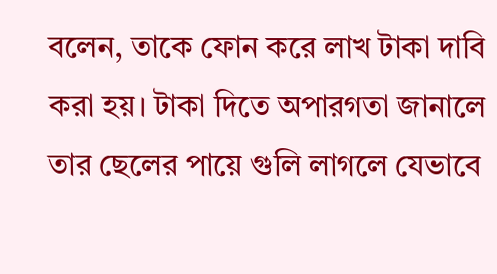বলেন, তাকে ফোন করে লাখ টাকা দাবি করা হয়। টাকা দিতে অপারগতা জানালে তার ছেলের পায়ে গুলি লাগলে যেভাবে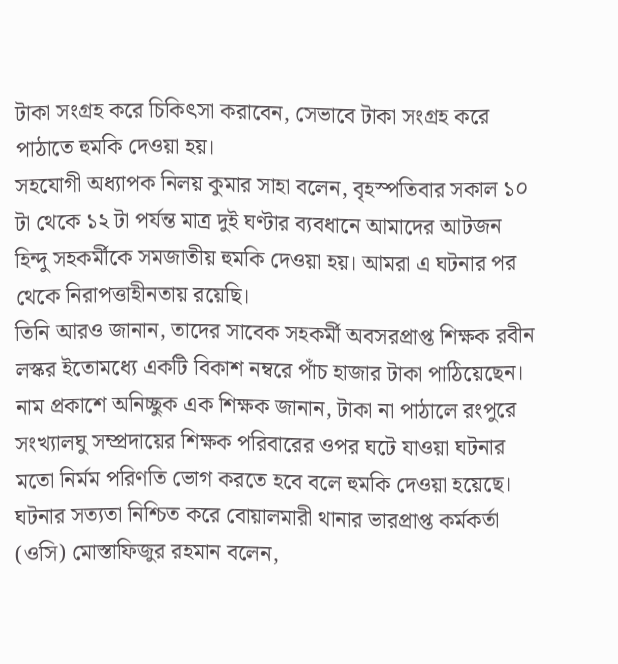টাকা সংগ্রহ করে চিকিৎসা করাবেন, সেভাবে টাকা সংগ্রহ করে পাঠাতে হুমকি দেওয়া হয়।
সহযোগী অধ্যাপক নিলয় কুমার সাহা বলেন, বৃহস্পতিবার সকাল ১০ টা থেকে ১২ টা পর্যন্ত মাত্র দুই ঘণ্টার ব্যবধানে আমাদের আটজন হিন্দু সহকর্মীকে সমজাতীয় হুমকি দেওয়া হয়। আমরা এ ঘটনার পর থেকে নিরাপত্তাহীনতায় রয়েছি।
তিনি আরও জানান, তাদের সাবেক সহকর্মী অবসরপ্রাপ্ত শিক্ষক রবীন লস্কর ইতোমধ্যে একটি বিকাশ নম্বরে পাঁচ হাজার টাকা পাঠিয়েছেন।
নাম প্রকাশে অনিচ্ছুক এক শিক্ষক জানান, টাকা না পাঠালে রংপুরে সংখ্যালঘু সম্প্রদায়ের শিক্ষক পরিবারের ওপর ঘটে যাওয়া ঘটনার মতো নির্মম পরিণতি ভোগ করতে হবে বলে হুমকি দেওয়া হয়েছে।
ঘটনার সত্যতা নিশ্চিত করে বোয়ালমারী থানার ভারপ্রাপ্ত কর্মকর্তা (ওসি) মোস্তাফিজুর রহমান বলেন,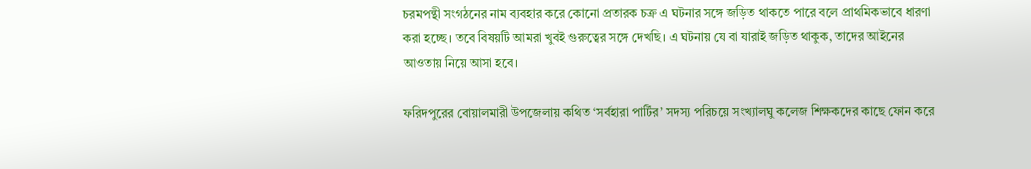চরমপন্থী সংগঠনের নাম ব্যবহার করে কোনো প্রতারক চক্র এ ঘটনার সঙ্গে জড়িত থাকতে পারে বলে প্রাথমিকভাবে ধারণা করা হচ্ছে। তবে বিষয়টি আমরা খুবই গুরুত্বের সঙ্গে দেখছি। এ ঘটনায় যে বা যারাই জড়িত থাকুক, তাদের আইনের আওতায় নিয়ে আসা হবে।

ফরিদপুরের বোয়ালমারী উপজেলায় কথিত ‘সর্বহারা পার্টির’ সদস্য পরিচয়ে সংখ্যালঘু কলেজ শিক্ষকদের কাছে ফোন করে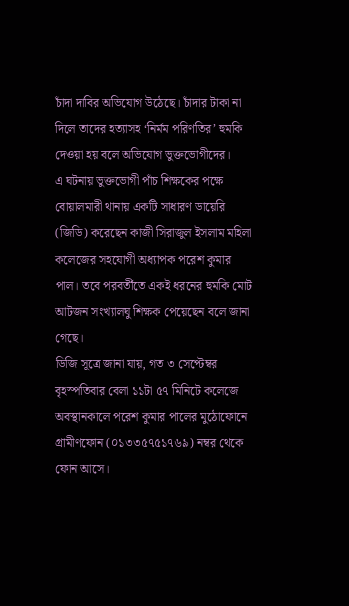চাঁদা দাবির অভিযোগ উঠেছে। চাঁদার টাকা না দিলে তাদের হত্যাসহ ‘নির্মম পরিণতির’ হুমকি দেওয়া হয় বলে অভিযোগ ভুক্তভোগীদের।
এ ঘটনায় ভুক্তভোগী পাঁচ শিক্ষকের পক্ষে বোয়ালমারী থানায় একটি সাধারণ ডায়েরি (জিডি) করেছেন কাজী সিরাজুল ইসলাম মহিলা কলেজের সহযোগী অধ্যাপক পরেশ কুমার পাল। তবে পরবর্তীতে একই ধরনের হুমকি মোট আটজন সংখ্যালঘু শিক্ষক পেয়েছেন বলে জানা গেছে।
ডিজি সূত্রে জানা যায়, গত ৩ সেপ্টেম্বর বৃহস্পতিবার বেলা ১১টা ৫৭ মিনিটে কলেজে অবস্থানকালে পরেশ কুমার পালের মুঠোফোনে গ্রামীণফোন (০১৩৩৫৭৫১৭৬৯) নম্বর থেকে ফোন আসে।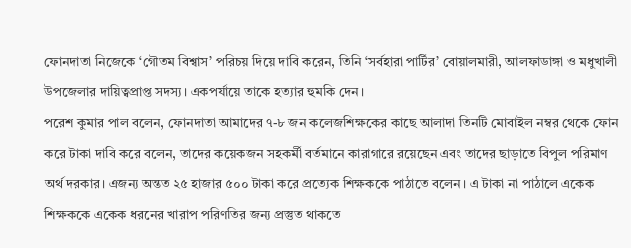ফোনদাতা নিজেকে ‘গৌতম বিশ্বাস’ পরিচয় দিয়ে দাবি করেন, তিনি ‘সর্বহারা পার্টির’ বোয়ালমারী, আলফাডাঙ্গা ও মধুখালী উপজেলার দায়িত্বপ্রাপ্ত সদস্য। একপর্যায়ে তাকে হত্যার হুমকি দেন।
পরেশ কুমার পাল বলেন, ফোনদাতা আমাদের ৭-৮ জন কলেজশিক্ষকের কাছে আলাদা তিনটি মোবাইল নম্বর থেকে ফোন করে টাকা দাবি করে বলেন, তাদের কয়েকজন সহকর্মী বর্তমানে কারাগারে রয়েছেন এবং তাদের ছাড়াতে বিপুল পরিমাণ অর্থ দরকার। এজন্য অন্তত ২৫ হাজার ৫০০ টাকা করে প্রত্যেক শিক্ষককে পাঠাতে বলেন। এ টাকা না পাঠালে একেক শিক্ষককে একেক ধরনের খারাপ পরিণতির জন্য প্রস্তুত থাকতে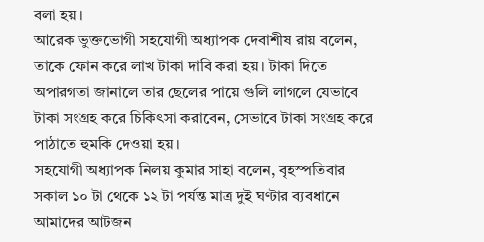বলা হয়।
আরেক ভুক্তভোগী সহযোগী অধ্যাপক দেবাশীষ রায় বলেন, তাকে ফোন করে লাখ টাকা দাবি করা হয়। টাকা দিতে অপারগতা জানালে তার ছেলের পায়ে গুলি লাগলে যেভাবে টাকা সংগ্রহ করে চিকিৎসা করাবেন, সেভাবে টাকা সংগ্রহ করে পাঠাতে হুমকি দেওয়া হয়।
সহযোগী অধ্যাপক নিলয় কুমার সাহা বলেন, বৃহস্পতিবার সকাল ১০ টা থেকে ১২ টা পর্যন্ত মাত্র দুই ঘণ্টার ব্যবধানে আমাদের আটজন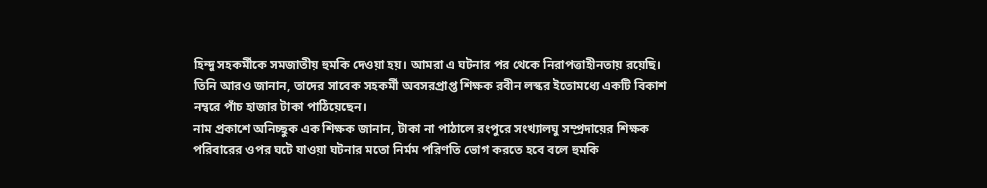হিন্দু সহকর্মীকে সমজাতীয় হুমকি দেওয়া হয়। আমরা এ ঘটনার পর থেকে নিরাপত্তাহীনতায় রয়েছি।
তিনি আরও জানান, তাদের সাবেক সহকর্মী অবসরপ্রাপ্ত শিক্ষক রবীন লস্কর ইতোমধ্যে একটি বিকাশ নম্বরে পাঁচ হাজার টাকা পাঠিয়েছেন।
নাম প্রকাশে অনিচ্ছুক এক শিক্ষক জানান, টাকা না পাঠালে রংপুরে সংখ্যালঘু সম্প্রদায়ের শিক্ষক পরিবারের ওপর ঘটে যাওয়া ঘটনার মতো নির্মম পরিণতি ভোগ করতে হবে বলে হুমকি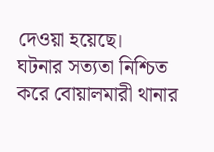দেওয়া হয়েছে।
ঘটনার সত্যতা নিশ্চিত করে বোয়ালমারী থানার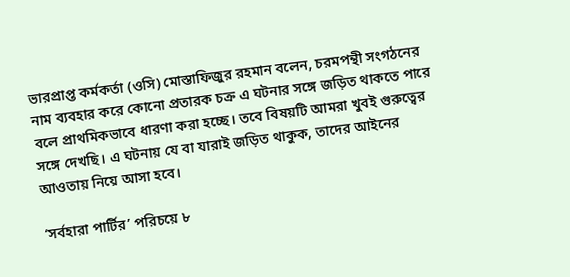ভারপ্রাপ্ত কর্মকর্তা (ওসি) মোস্তাফিজুর রহমান বলেন, চরমপন্থী সংগঠনের নাম ব্যবহার করে কোনো প্রতারক চক্র এ ঘটনার সঙ্গে জড়িত থাকতে পারে বলে প্রাথমিকভাবে ধারণা করা হচ্ছে। তবে বিষয়টি আমরা খুবই গুরুত্বের সঙ্গে দেখছি। এ ঘটনায় যে বা যারাই জড়িত থাকুক, তাদের আইনের আওতায় নিয়ে আসা হবে।

‘সর্বহারা পার্টির’ পরিচয়ে ৮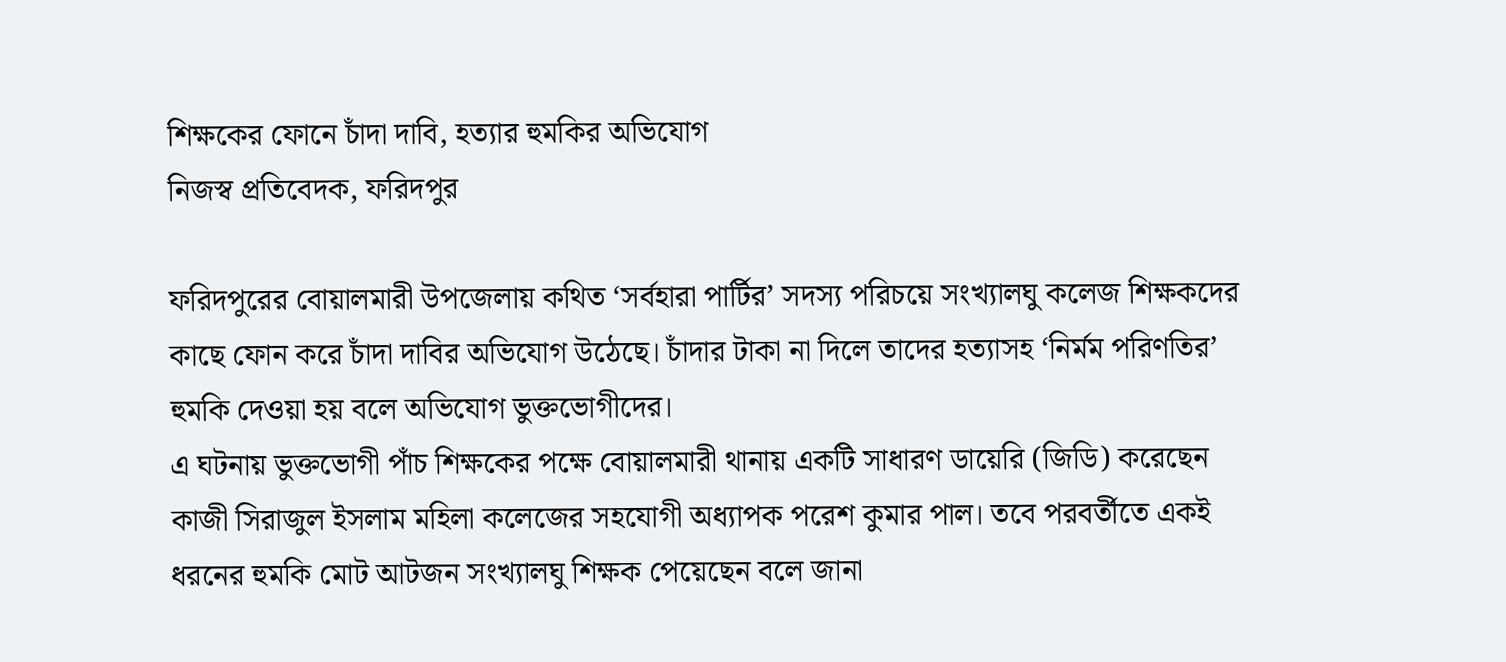শিক্ষকের ফোনে চাঁদা দাবি, হত্যার হুমকির অভিযোগ
নিজস্ব প্রতিবেদক, ফরিদপুর

ফরিদপুরের বোয়ালমারী উপজেলায় কথিত ‘সর্বহারা পার্টির’ সদস্য পরিচয়ে সংখ্যালঘু কলেজ শিক্ষকদের কাছে ফোন করে চাঁদা দাবির অভিযোগ উঠেছে। চাঁদার টাকা না দিলে তাদের হত্যাসহ ‘নির্মম পরিণতির’ হুমকি দেওয়া হয় বলে অভিযোগ ভুক্তভোগীদের।
এ ঘটনায় ভুক্তভোগী পাঁচ শিক্ষকের পক্ষে বোয়ালমারী থানায় একটি সাধারণ ডায়েরি (জিডি) করেছেন কাজী সিরাজুল ইসলাম মহিলা কলেজের সহযোগী অধ্যাপক পরেশ কুমার পাল। তবে পরবর্তীতে একই ধরনের হুমকি মোট আটজন সংখ্যালঘু শিক্ষক পেয়েছেন বলে জানা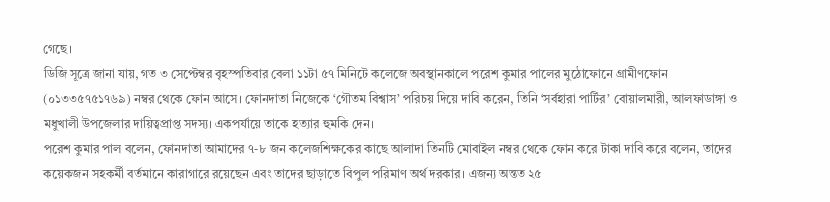গেছে।
ডিজি সূত্রে জানা যায়, গত ৩ সেপ্টেম্বর বৃহস্পতিবার বেলা ১১টা ৫৭ মিনিটে কলেজে অবস্থানকালে পরেশ কুমার পালের মুঠোফোনে গ্রামীণফোন (০১৩৩৫৭৫১৭৬৯) নম্বর থেকে ফোন আসে। ফোনদাতা নিজেকে ‘গৌতম বিশ্বাস’ পরিচয় দিয়ে দাবি করেন, তিনি ‘সর্বহারা পার্টির’ বোয়ালমারী, আলফাডাঙ্গা ও মধুখালী উপজেলার দায়িত্বপ্রাপ্ত সদস্য। একপর্যায়ে তাকে হত্যার হুমকি দেন।
পরেশ কুমার পাল বলেন, ফোনদাতা আমাদের ৭-৮ জন কলেজশিক্ষকের কাছে আলাদা তিনটি মোবাইল নম্বর থেকে ফোন করে টাকা দাবি করে বলেন, তাদের কয়েকজন সহকর্মী বর্তমানে কারাগারে রয়েছেন এবং তাদের ছাড়াতে বিপুল পরিমাণ অর্থ দরকার। এজন্য অন্তত ২৫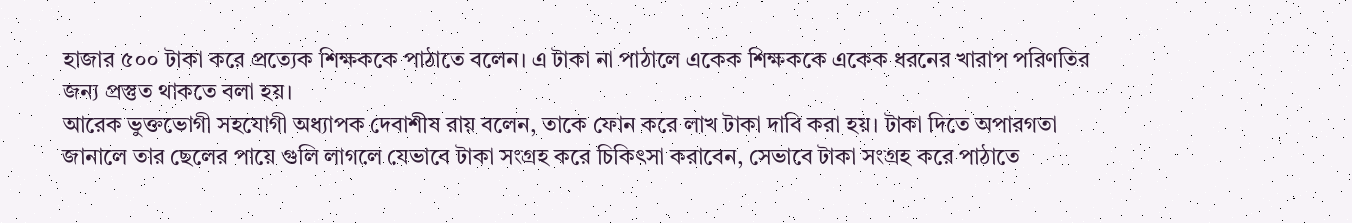হাজার ৫০০ টাকা করে প্রত্যেক শিক্ষককে পাঠাতে বলেন। এ টাকা না পাঠালে একেক শিক্ষককে একেক ধরনের খারাপ পরিণতির জন্য প্রস্তুত থাকতে বলা হয়।
আরেক ভুক্তভোগী সহযোগী অধ্যাপক দেবাশীষ রায় বলেন, তাকে ফোন করে লাখ টাকা দাবি করা হয়। টাকা দিতে অপারগতা জানালে তার ছেলের পায়ে গুলি লাগলে যেভাবে টাকা সংগ্রহ করে চিকিৎসা করাবেন, সেভাবে টাকা সংগ্রহ করে পাঠাতে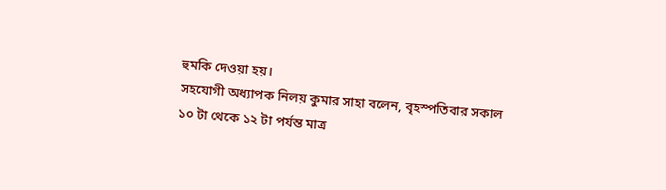হুমকি দেওয়া হয়।
সহযোগী অধ্যাপক নিলয় কুমার সাহা বলেন, বৃহস্পতিবার সকাল ১০ টা থেকে ১২ টা পর্যন্ত মাত্র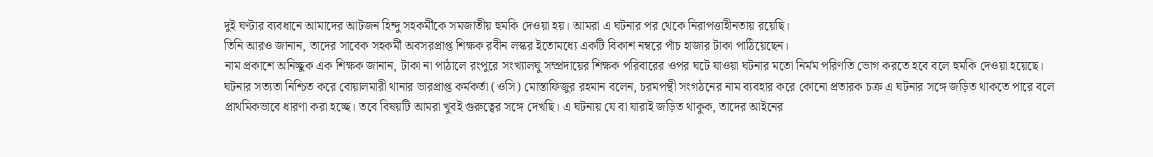দুই ঘণ্টার ব্যবধানে আমাদের আটজন হিন্দু সহকর্মীকে সমজাতীয় হুমকি দেওয়া হয়। আমরা এ ঘটনার পর থেকে নিরাপত্তাহীনতায় রয়েছি।
তিনি আরও জানান, তাদের সাবেক সহকর্মী অবসরপ্রাপ্ত শিক্ষক রবীন লস্কর ইতোমধ্যে একটি বিকাশ নম্বরে পাঁচ হাজার টাকা পাঠিয়েছেন।
নাম প্রকাশে অনিচ্ছুক এক শিক্ষক জানান, টাকা না পাঠালে রংপুরে সংখ্যালঘু সম্প্রদায়ের শিক্ষক পরিবারের ওপর ঘটে যাওয়া ঘটনার মতো নির্মম পরিণতি ভোগ করতে হবে বলে হুমকি দেওয়া হয়েছে।
ঘটনার সত্যতা নিশ্চিত করে বোয়ালমারী থানার ভারপ্রাপ্ত কর্মকর্তা (ওসি) মোস্তাফিজুর রহমান বলেন, চরমপন্থী সংগঠনের নাম ব্যবহার করে কোনো প্রতারক চক্র এ ঘটনার সঙ্গে জড়িত থাকতে পারে বলে প্রাথমিকভাবে ধারণা করা হচ্ছে। তবে বিষয়টি আমরা খুবই গুরুত্বের সঙ্গে দেখছি। এ ঘটনায় যে বা যারাই জড়িত থাকুক, তাদের আইনের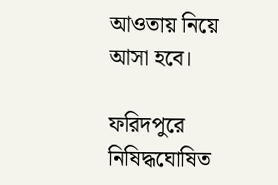আওতায় নিয়ে আসা হবে।

ফরিদপুরে নিষিদ্ধঘোষিত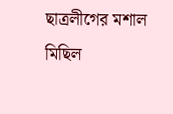ছাত্রলীগের মশাল মিছিল